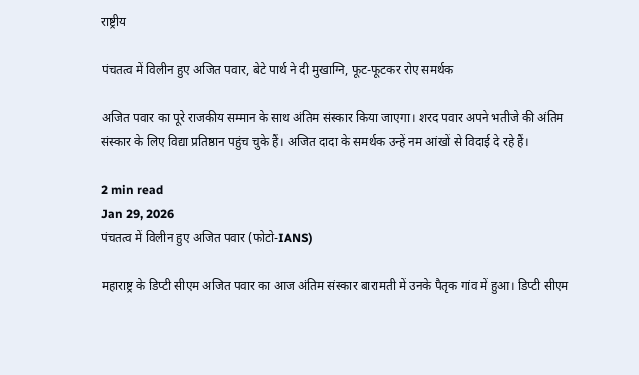राष्ट्रीय

पंचतत्व में विलीन हुए अजित पवार, बेटे पार्थ ने दी मुखाग्नि, फूट-फूटकर रोए समर्थक

अजित पवार का पूरे राजकीय सम्मान के साथ अंतिम संस्कार किया जाएगा। शरद पवार अपने भतीजे की अंतिम संस्कार के लिए विद्या प्रतिष्ठान पहुंच चुके हैं। अजित दादा के समर्थक उन्हें नम आंखों से विदाई दे रहे हैं।

2 min read
Jan 29, 2026
पंचतत्व में विलीन हुए अजित पवार (फोटो-IANS)

महाराष्ट्र के डिप्टी सीएम अजित पवार का आज अंतिम संस्कार बारामती में उनके पैतृक गांव में हुआ। डिप्टी सीएम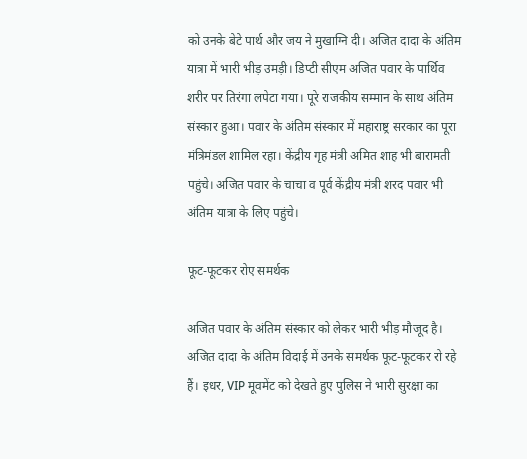को उनके बेटे पार्थ और जय ने मुखाग्नि दी। अजित दादा के अंतिम यात्रा में भारी भीड़ उमड़ी। डिप्टी सीएम अजित पवार के पार्थिव शरीर पर तिरंगा लपेटा गया। पूरे राजकीय सम्मान के साथ अंतिम संस्कार हुआ। पवार के अंतिम संस्कार में महाराष्ट्र सरकार का पूरा मंत्रिमंडल शामिल रहा। केंद्रीय गृह मंत्री अमित शाह भी बारामती पहुंचे। अजित पवार के चाचा व पूर्व केंद्रीय मंत्री शरद पवार भी अंतिम यात्रा के लिए पहुंचे।

फूट-फूटकर रोए समर्थक

अजित पवार के अंतिम संस्कार को लेकर भारी भीड़ मौजूद है। अजित दादा के अंतिम विदाई में उनके समर्थक फूट-फूटकर रो रहे हैं। इधर, VIP मूवमेंट को देखते हुए पुलिस ने भारी सुरक्षा का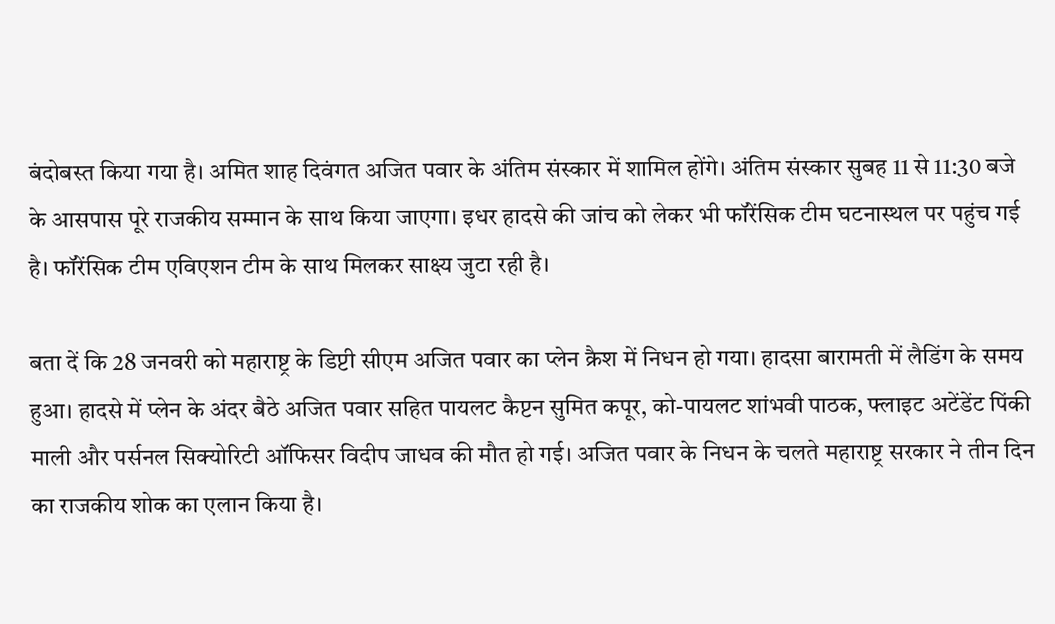बंदोबस्त किया गया है। अमित शाह दिवंगत अजित पवार के अंतिम संस्कार में शामिल होंगे। अंतिम संस्कार सुबह 11 से 11:30 बजे के आसपास पूरे राजकीय सम्मान के साथ किया जाएगा। इधर हादसे की जांच को लेकर भी फॉरेंसिक टीम घटनास्थल पर पहुंच गई है। फॉरेंसिक टीम एविएशन टीम के साथ मिलकर साक्ष्य जुटा रही है।

बता दें कि 28 जनवरी को महाराष्ट्र के डिप्टी सीएम अजित पवार का प्लेन क्रैश में निधन हो गया। हादसा बारामती में लैडिंग के समय हुआ। हादसे में प्लेन के अंदर बैठे अजित पवार सहित पायलट कैप्टन सुमित कपूर, को-पायलट शांभवी पाठक, फ्लाइट अटेंडेंट पिंकी माली और पर्सनल सिक्योरिटी ऑफिसर विदीप जाधव की मौत हो गई। अजित पवार के निधन के चलते महाराष्ट्र सरकार ने तीन दिन का राजकीय शोक का एलान किया है।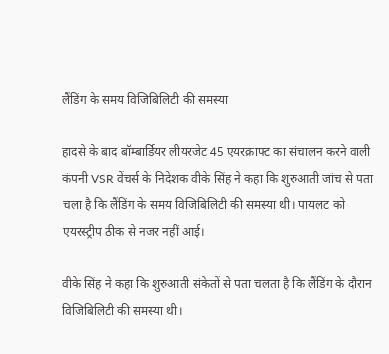लैंडिंग के समय विजिबिलिटी की समस्या

हादसे के बाद बॉम्बार्डियर लीयरजेट 45 एयरक्राफ्ट का संचालन करने वाली कंपनी VSR वेंचर्स के निदेशक वीके सिंह ने कहा कि शुरुआती जांच से पता चला है कि लैंडिंग के समय विजिबिलिटी की समस्या थी। पायलट को एयरस्ट्रीप ठीक से नजर नहीं आई।

वीके सिंह ने कहा कि शुरुआती संकेतों से पता चलता है कि लैंडिंग के दौरान विजिबिलिटी की समस्या थी।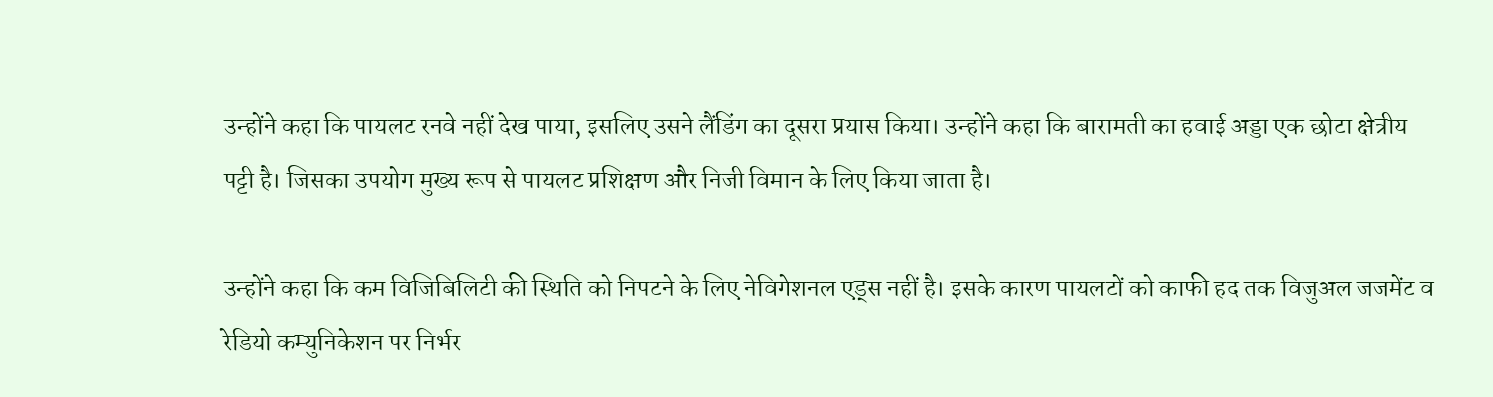उन्होंने कहा कि पायलट रनवे नहीं देख पाया, इसलिए उसने लैंडिंग का दूसरा प्रयास किया। उन्होंने कहा कि बारामती का हवाई अड्डा एक छोटा क्षेत्रीय पट्टी है। जिसका उपयोग मुख्य रूप से पायलट प्रशिक्षण और निजी विमान के लिए किया जाता है।

उन्होंने कहा कि कम विजिबिलिटी की स्थिति को निपटने के लिए नेविगेशनल एड्स नहीं है। इसके कारण पायलटों को काफी हद तक विजुअल जजमेंट व रेडियो कम्युनिकेशन पर निर्भर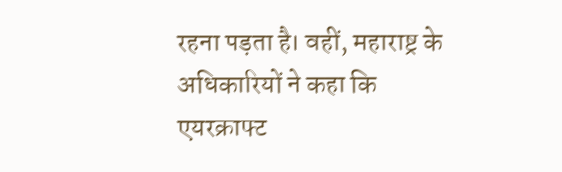रहना पड़ता है। वहीं, महाराष्ट्र के अधिकारियों ने कहा कि एयरक्राफ्ट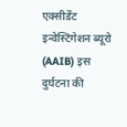एक्सीडेंट इन्वेस्टिगेशन ब्यूरो (AAIB) इस दुर्घटना की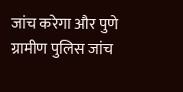जांच करेगा और पुणे ग्रामीण पुलिस जांच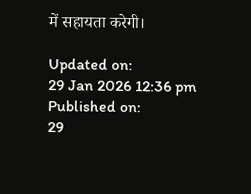में सहायता करेगी।

Updated on:
29 Jan 2026 12:36 pm
Published on:
29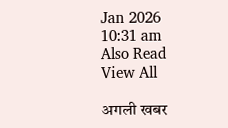Jan 2026 10:31 am
Also Read
View All

अगली खबर